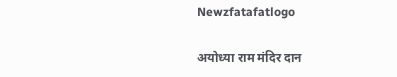Newzfatafatlogo

अयोध्या राम मंदिर दान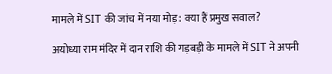मामले में SIT की जांच में नया मोड़: क्या हैं प्रमुख सवाल?

अयोध्या राम मंदिर में दान राशि की गड़बड़ी के मामले में SIT ने अपनी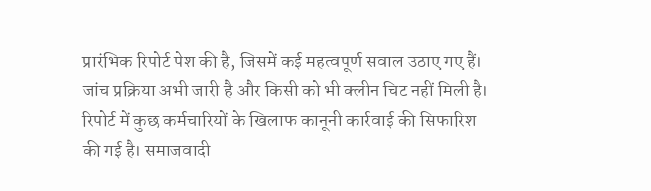प्रारंभिक रिपोर्ट पेश की है, जिसमें कई महत्वपूर्ण सवाल उठाए गए हैं। जांच प्रक्रिया अभी जारी है और किसी को भी क्लीन चिट नहीं मिली है। रिपोर्ट में कुछ कर्मचारियों के खिलाफ कानूनी कार्रवाई की सिफारिश की गई है। समाजवादी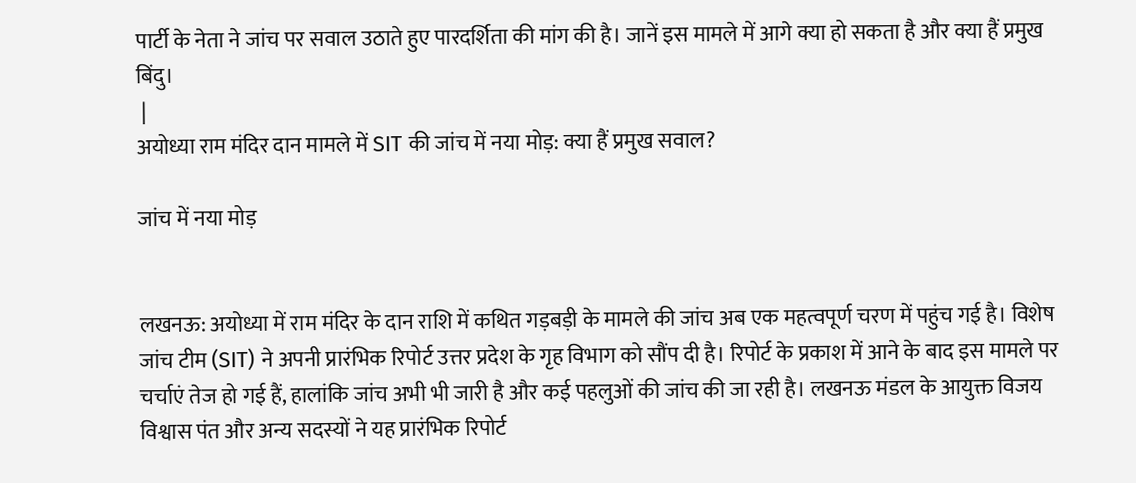पार्टी के नेता ने जांच पर सवाल उठाते हुए पारदर्शिता की मांग की है। जानें इस मामले में आगे क्या हो सकता है और क्या हैं प्रमुख बिंदु।
 |
अयोध्या राम मंदिर दान मामले में SIT की जांच में नया मोड़: क्या हैं प्रमुख सवाल?

जांच में नया मोड़


लखनऊ: अयोध्या में राम मंदिर के दान राशि में कथित गड़बड़ी के मामले की जांच अब एक महत्वपूर्ण चरण में पहुंच गई है। विशेष जांच टीम (SIT) ने अपनी प्रारंभिक रिपोर्ट उत्तर प्रदेश के गृह विभाग को सौंप दी है। रिपोर्ट के प्रकाश में आने के बाद इस मामले पर चर्चाएं तेज हो गई हैं, हालांकि जांच अभी भी जारी है और कई पहलुओं की जांच की जा रही है। लखनऊ मंडल के आयुक्त विजय विश्वास पंत और अन्य सदस्यों ने यह प्रारंभिक रिपोर्ट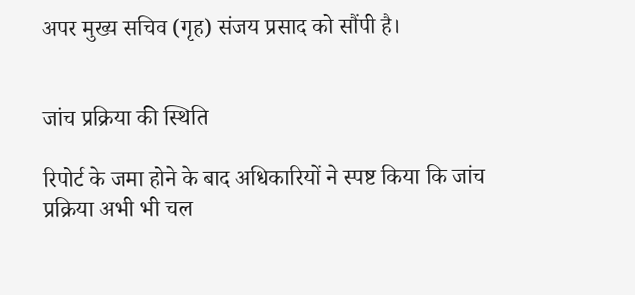अपर मुख्य सचिव (गृह) संजय प्रसाद को सौंपी है।


जांच प्रक्रिया की स्थिति

रिपोर्ट के जमा होने के बाद अधिकारियों ने स्पष्ट किया कि जांच प्रक्रिया अभी भी चल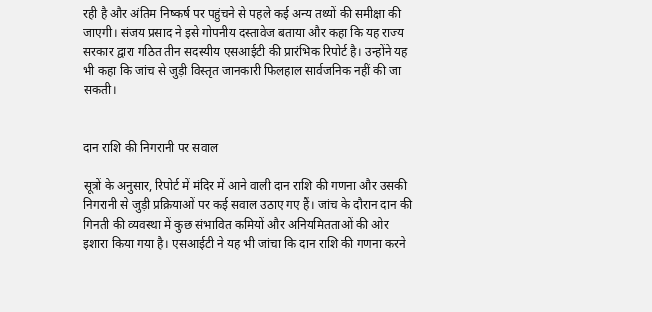रही है और अंतिम निष्कर्ष पर पहुंचने से पहले कई अन्य तथ्यों की समीक्षा की जाएगी। संजय प्रसाद ने इसे गोपनीय दस्तावेज बताया और कहा कि यह राज्य सरकार द्वारा गठित तीन सदस्यीय एसआईटी की प्रारंभिक रिपोर्ट है। उन्होंने यह भी कहा कि जांच से जुड़ी विस्तृत जानकारी फिलहाल सार्वजनिक नहीं की जा सकती।


दान राशि की निगरानी पर सवाल

सूत्रों के अनुसार, रिपोर्ट में मंदिर में आने वाली दान राशि की गणना और उसकी निगरानी से जुड़ी प्रक्रियाओं पर कई सवाल उठाए गए हैं। जांच के दौरान दान की गिनती की व्यवस्था में कुछ संभावित कमियों और अनियमितताओं की ओर इशारा किया गया है। एसआईटी ने यह भी जांचा कि दान राशि की गणना करने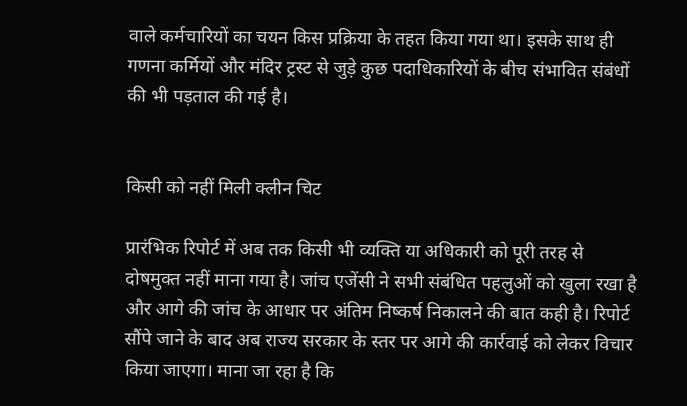वाले कर्मचारियों का चयन किस प्रक्रिया के तहत किया गया था। इसके साथ ही गणना कर्मियों और मंदिर ट्रस्ट से जुड़े कुछ पदाधिकारियों के बीच संभावित संबंधों की भी पड़ताल की गई है।


किसी को नहीं मिली क्लीन चिट

प्रारंभिक रिपोर्ट में अब तक किसी भी व्यक्ति या अधिकारी को पूरी तरह से दोषमुक्त नहीं माना गया है। जांच एजेंसी ने सभी संबंधित पहलुओं को खुला रखा है और आगे की जांच के आधार पर अंतिम निष्कर्ष निकालने की बात कही है। रिपोर्ट सौंपे जाने के बाद अब राज्य सरकार के स्तर पर आगे की कार्रवाई को लेकर विचार किया जाएगा। माना जा रहा है कि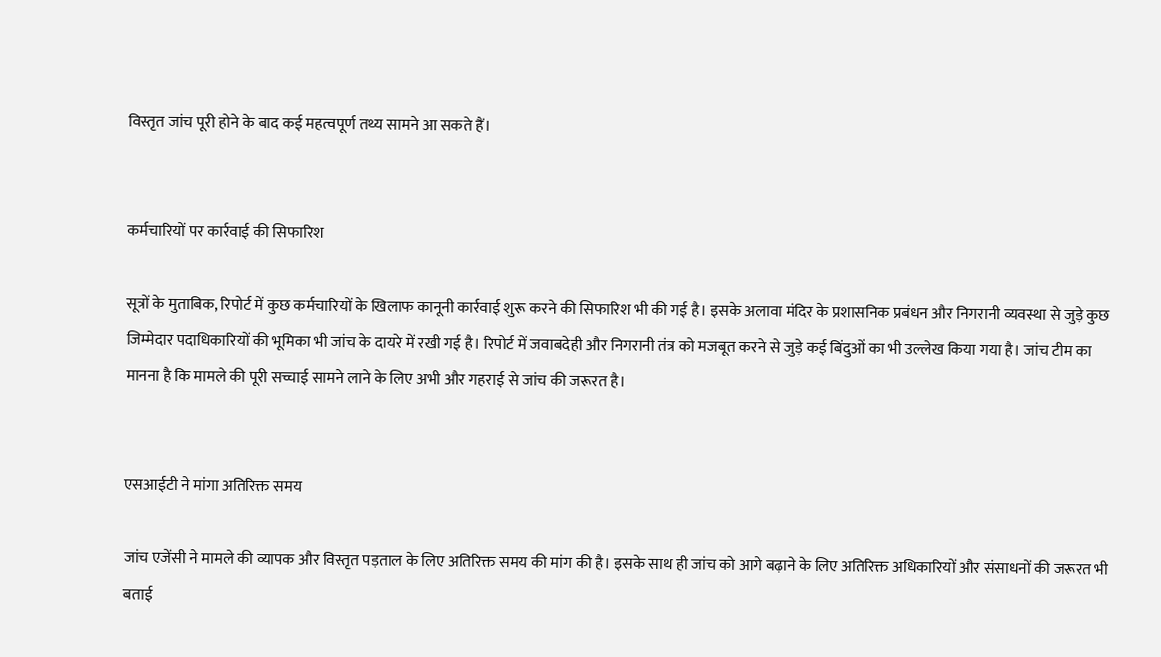विस्तृत जांच पूरी होने के बाद कई महत्वपूर्ण तथ्य सामने आ सकते हैं।


कर्मचारियों पर कार्रवाई की सिफारिश

सूत्रों के मुताबिक, रिपोर्ट में कुछ कर्मचारियों के खिलाफ कानूनी कार्रवाई शुरू करने की सिफारिश भी की गई है। इसके अलावा मंदिर के प्रशासनिक प्रबंधन और निगरानी व्यवस्था से जुड़े कुछ जिम्मेदार पदाधिकारियों की भूमिका भी जांच के दायरे में रखी गई है। रिपोर्ट में जवाबदेही और निगरानी तंत्र को मजबूत करने से जुड़े कई बिंदुओं का भी उल्लेख किया गया है। जांच टीम का मानना है कि मामले की पूरी सच्चाई सामने लाने के लिए अभी और गहराई से जांच की जरूरत है।


एसआईटी ने मांगा अतिरिक्त समय

जांच एजेंसी ने मामले की व्यापक और विस्तृत पड़ताल के लिए अतिरिक्त समय की मांग की है। इसके साथ ही जांच को आगे बढ़ाने के लिए अतिरिक्त अधिकारियों और संसाधनों की जरूरत भी बताई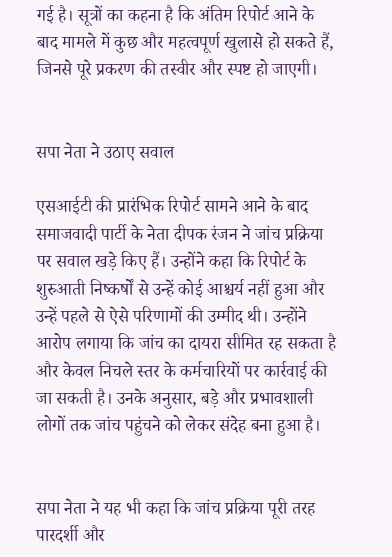गई है। सूत्रों का कहना है कि अंतिम रिपोर्ट आने के बाद मामले में कुछ और महत्वपूर्ण खुलासे हो सकते हैं, जिनसे पूरे प्रकरण की तस्वीर और स्पष्ट हो जाएगी।


सपा नेता ने उठाए सवाल

एसआईटी की प्रारंभिक रिपोर्ट सामने आने के बाद समाजवादी पार्टी के नेता दीपक रंजन ने जांच प्रक्रिया पर सवाल खड़े किए हैं। उन्होंने कहा कि रिपोर्ट के शुरुआती निष्कर्षों से उन्हें कोई आश्चर्य नहीं हुआ और उन्हें पहले से ऐसे परिणामों की उम्मीद थी। उन्होंने आरोप लगाया कि जांच का दायरा सीमित रह सकता है और केवल निचले स्तर के कर्मचारियों पर कार्रवाई की जा सकती है। उनके अनुसार, बड़े और प्रभावशाली लोगों तक जांच पहुंचने को लेकर संदेह बना हुआ है।


सपा नेता ने यह भी कहा कि जांच प्रक्रिया पूरी तरह पारदर्शी और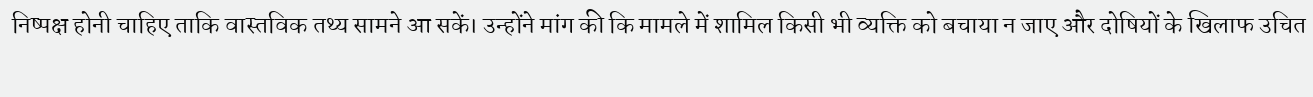निष्पक्ष होनी चाहिए ताकि वास्तविक तथ्य सामने आ सकें। उन्होंने मांग की कि मामले में शामिल किसी भी व्यक्ति को बचाया न जाए और दोषियों के खिलाफ उचित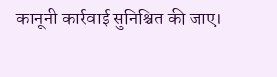कानूनी कार्रवाई सुनिश्चित की जाए।